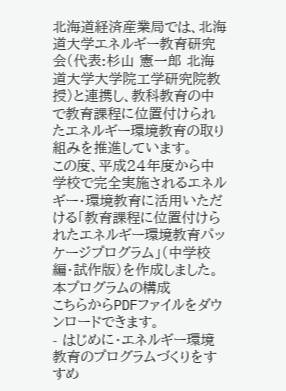北海道経済産業局では、北海道大学エネルギー教育研究会(代表:杉山 憲一郎 北海道大学大学院工学研究院教授)と連携し、教科教育の中で教育課程に位置付けられたエネルギー環境教育の取り組みを推進しています。
この度、平成24年度から中学校で完全実施されるエネルギー・環境教育に活用いただける「教育課程に位置付けられたエネルギー環境教育パッケージプログラム」(中学校編・試作版)を作成しました。
本プログラムの構成
こちらからPDFファイルをダウンロードできます。
- はじめに・エネルギー環境教育のプログラムづくりをすすめ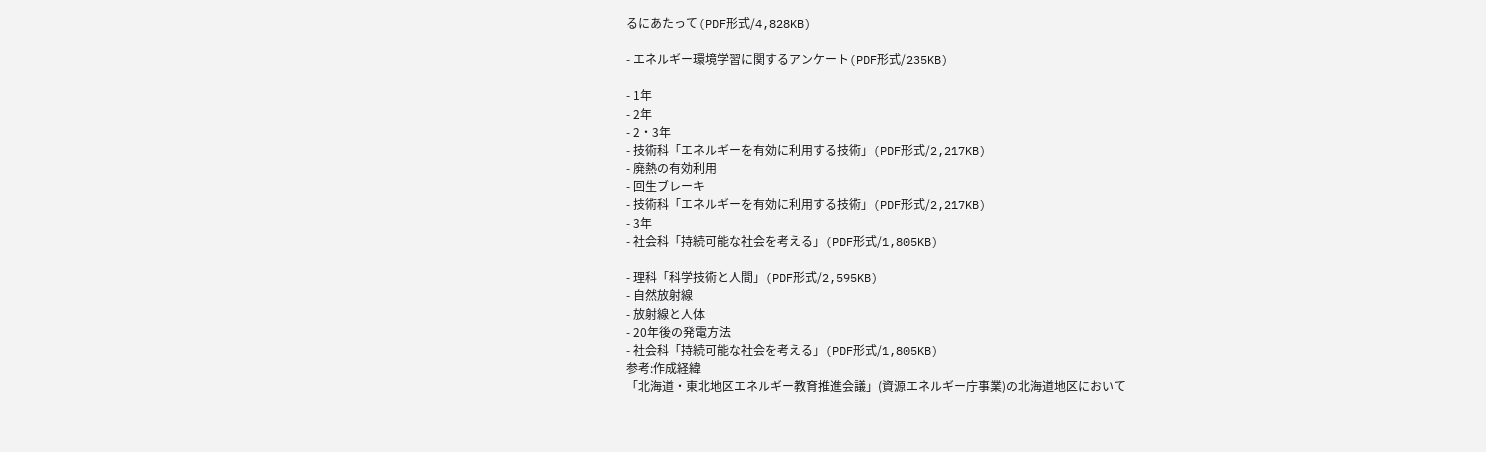るにあたって(PDF形式/4,828KB)

- エネルギー環境学習に関するアンケート(PDF形式/235KB)

- 1年
- 2年
- 2・3年
- 技術科「エネルギーを有効に利用する技術」(PDF形式/2,217KB)
- 廃熱の有効利用
- 回生ブレーキ
- 技術科「エネルギーを有効に利用する技術」(PDF形式/2,217KB)
- 3年
- 社会科「持続可能な社会を考える」(PDF形式/1,805KB)

- 理科「科学技術と人間」(PDF形式/2,595KB)
- 自然放射線
- 放射線と人体
- 20年後の発電方法
- 社会科「持続可能な社会を考える」(PDF形式/1,805KB)
参考:作成経緯
「北海道・東北地区エネルギー教育推進会議」(資源エネルギー庁事業)の北海道地区において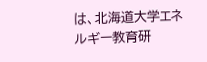は、北海道大学エネルギー教育研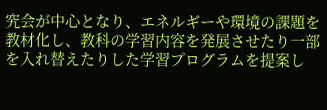究会が中心となり、エネルギーや環境の課題を教材化し、教科の学習内容を発展させたり一部を入れ替えたりした学習プログラムを提案し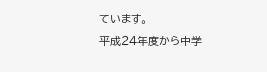ています。
平成24年度から中学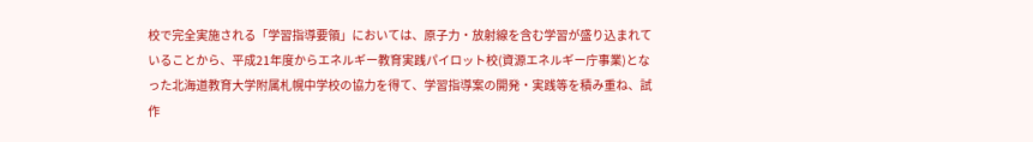校で完全実施される「学習指導要領」においては、原子力・放射線を含む学習が盛り込まれていることから、平成21年度からエネルギー教育実践パイロット校(資源エネルギー庁事業)となった北海道教育大学附属札幌中学校の協力を得て、学習指導案の開発・実践等を積み重ね、試作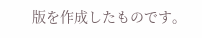版を作成したものです。